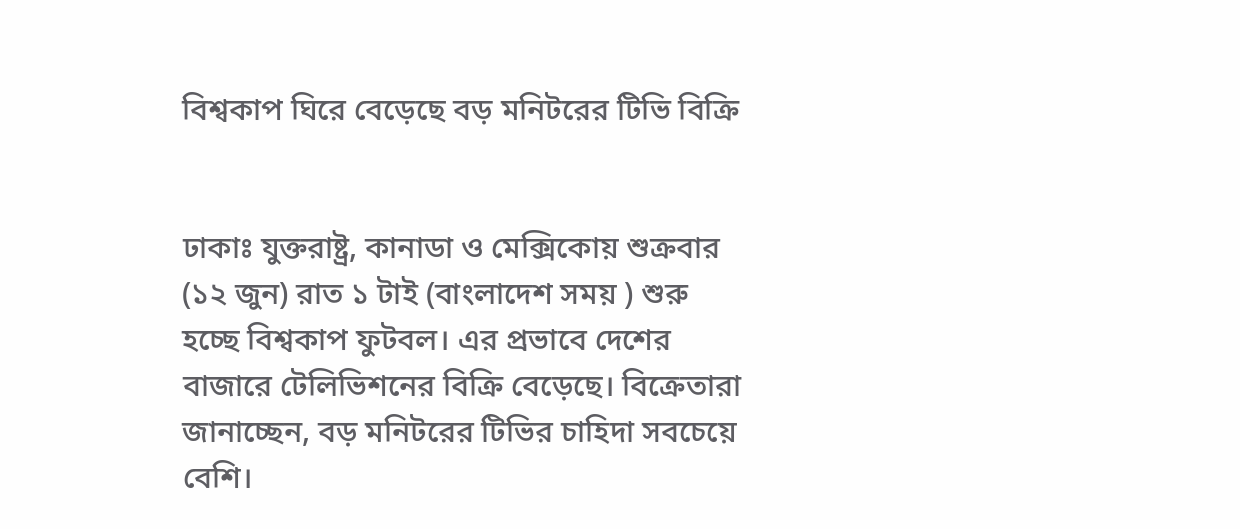বিশ্বকাপ ঘিরে বেড়েছে বড় মনিটরের টিভি বিক্রি


ঢাকাঃ যুক্তরাষ্ট্র, কানাডা ও মেক্সিকোয় শুক্রবার (১২ জুন) রাত ১ টাই (বাংলাদেশ সময় ) শুরু হচ্ছে বিশ্বকাপ ফুটবল। এর প্রভাবে দেশের বাজারে টেলিভিশনের বিক্রি বেড়েছে। বিক্রেতারা জানাচ্ছেন, বড় মনিটরের টিভির চাহিদা সবচেয়ে বেশি।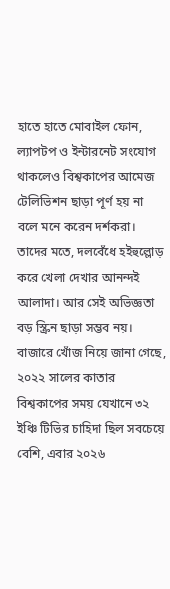হাতে হাতে মোবাইল ফোন, ল্যাপটপ ও ইন্টারনেট সংযোগ থাকলেও বিশ্বকাপের আমেজ টেলিভিশন ছাড়া পূর্ণ হয় না বলে মনে করেন দর্শকরা। তাদের মতে, দলবেঁধে হইহুল্লোড় করে খেলা দেখার আনন্দই আলাদা। আর সেই অভিজ্ঞতা বড় স্ক্রিন ছাড়া সম্ভব নয়।
বাজারে খোঁজ নিয়ে জানা গেছে, ২০২২ সালের কাতার বিশ্বকাপের সময় যেখানে ৩২ ইঞ্চি টিভির চাহিদা ছিল সবচেয়ে বেশি, এবার ২০২৬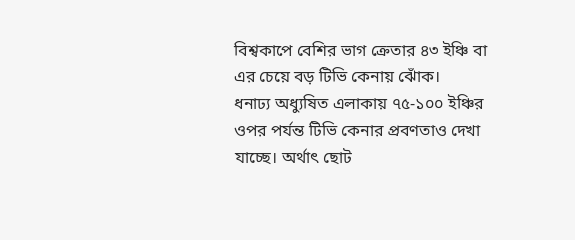বিশ্বকাপে বেশির ভাগ ক্রেতার ৪৩ ইঞ্চি বা এর চেয়ে বড় টিভি কেনায় ঝোঁক।
ধনাঢ্য অধ্যুষিত এলাকায় ৭৫-১০০ ইঞ্চির ওপর পর্যন্ত টিভি কেনার প্রবণতাও দেখা যাচ্ছে। অর্থাৎ ছোট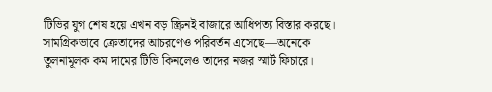টিভির যুগ শেষ হয়ে এখন বড় স্ক্রিনই বাজারে আধিপত্য বিস্তার করছে। সামগ্রিকভাবে ক্রেতাদের আচরণেও পরিবর্তন এসেছে—অনেকে তুলনামূলক কম দামের টিভি কিনলেও তাদের নজর স্মার্ট ফিচারে।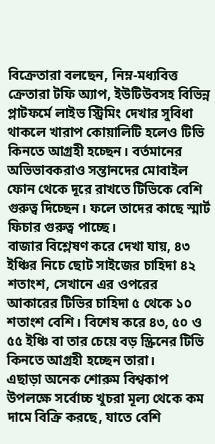বিক্রেতারা বলছেন, নিম্ন-মধ্যবিত্ত ক্রেতারা টফি অ্যাপ, ইউটিউবসহ বিভিন্ন প্লাটফর্মে লাইভ স্ট্রিমিং দেখার সুবিধা থাকলে খারাপ কোয়ালিটি হলেও টিভি কিনতে আগ্রহী হচ্ছেন। বর্তমানের অভিভাবকরাও সন্তানদের মোবাইল ফোন থেকে দূরে রাখতে টিভিকে বেশি গুরুত্ব দিচ্ছেন। ফলে তাদের কাছে স্মার্ট ফিচার গুরুত্ব পাচ্ছে।
বাজার বিশ্লেষণ করে দেখা যায়, ৪৩ ইঞ্চির নিচে ছোট সাইজের চাহিদা ৪২ শতাংশ, সেখানে এর ওপরের আকারের টিভির চাহিদা ৫ থেকে ১০ শতাংশ বেশি। বিশেষ করে ৪৩, ৫০ ও ৫৫ ইঞ্চি বা তার চেয়ে বড় স্ক্রিনের টিভি কিনতে আগ্রহী হচ্ছেন তারা।
এছাড়া অনেক শোরুম বিশ্বকাপ উপলক্ষে সর্বোচ্চ খুচরা মূল্য থেকে কম দামে বিক্রি করছে, যাতে বেশি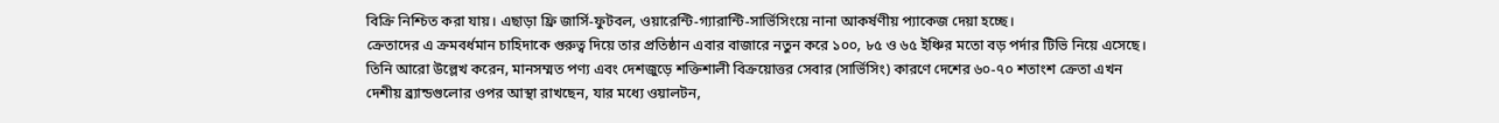বিক্রি নিশ্চিত করা যায়। এছাড়া ফ্রি জার্সি-ফুটবল, ওয়ারেন্টি-গ্যারান্টি-সার্ভিসিংয়ে নানা আকর্ষণীয় প্যাকেজ দেয়া হচ্ছে।
ক্রেতাদের এ ক্রমবর্ধমান চাহিদাকে গুরুত্ব দিয়ে তার প্রতিষ্ঠান এবার বাজারে নতুন করে ১০০, ৮৫ ও ৬৫ ইঞ্চির মতো বড় পর্দার টিভি নিয়ে এসেছে। তিনি আরো উল্লেখ করেন, মানসম্মত পণ্য এবং দেশজুড়ে শক্তিশালী বিক্রয়োত্তর সেবার (সার্ভিসিং) কারণে দেশের ৬০-৭০ শতাংশ ক্রেতা এখন দেশীয় ব্র্যান্ডগুলোর ওপর আস্থা রাখছেন, যার মধ্যে ওয়ালটন,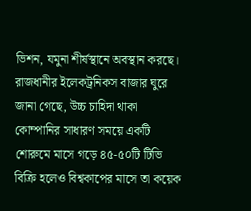ভিশন, যমুনা শীর্ষস্থানে অবস্থান করছে।
রাজধানীর ইলেকট্রনিকস বাজার ঘুরে জানা গেছে, উচ্চ চাহিদা থাকা কোম্পানির সাধারণ সময়ে একটি শোরুমে মাসে গড়ে ৪৫-৫০টি টিভি বিক্রি হলেও বিশ্বকাপের মাসে তা কয়েক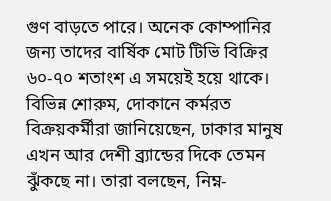গুণ বাড়তে পারে। অনেক কোম্পানির জন্য তাদের বার্ষিক মোট টিভি বিক্রির ৬০-৭০ শতাংশ এ সময়েই হয়ে থাকে।
বিভিন্ন শোরুম, দোকানে কর্মরত বিক্রয়কর্মীরা জানিয়েছেন, ঢাকার মানুষ এখন আর দেশী ব্র্যান্ডের দিকে তেমন ঝুঁকছে না। তারা বলছেন, নিম্ন-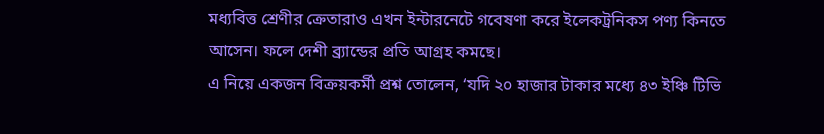মধ্যবিত্ত শ্রেণীর ক্রেতারাও এখন ইন্টারনেটে গবেষণা করে ইলেকট্রনিকস পণ্য কিনতে আসেন। ফলে দেশী ব্র্যান্ডের প্রতি আগ্রহ কমছে।
এ নিয়ে একজন বিক্রয়কর্মী প্রশ্ন তোলেন, ‘যদি ২০ হাজার টাকার মধ্যে ৪৩ ইঞ্চি টিভি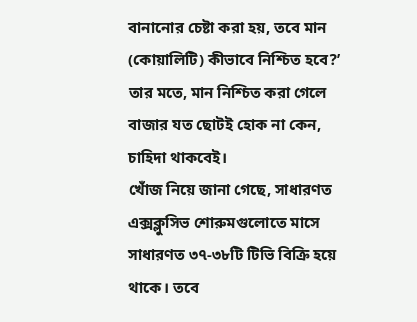বানানোর চেষ্টা করা হয়, তবে মান (কোয়ালিটি) কীভাবে নিশ্চিত হবে?’ তার মতে, মান নিশ্চিত করা গেলে বাজার যত ছোটই হোক না কেন, চাহিদা থাকবেই।
খোঁজ নিয়ে জানা গেছে, সাধারণত এক্সক্লুসিভ শোরুমগুলোতে মাসে সাধারণত ৩৭-৩৮টি টিভি বিক্রি হয়ে থাকে। তবে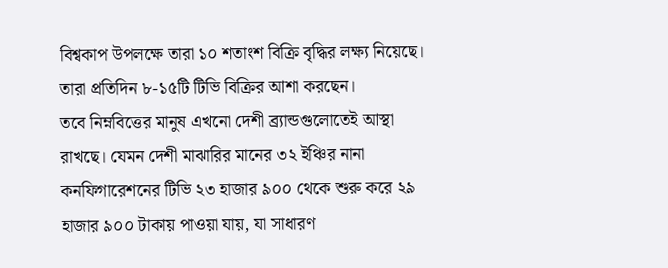বিশ্বকাপ উপলক্ষে তারা ১০ শতাংশ বিক্রি বৃদ্ধির লক্ষ্য নিয়েছে। তারা প্রতিদিন ৮-১৫টি টিভি বিক্রির আশা করছেন।
তবে নিম্নবিত্তের মানুষ এখনো দেশী ব্র্যান্ডগুলোতেই আস্থা রাখছে। যেমন দেশী মাঝারির মানের ৩২ ইঞ্চির নানা কনফিগারেশনের টিভি ২৩ হাজার ৯০০ থেকে শুরু করে ২৯ হাজার ৯০০ টাকায় পাওয়া যায়, যা সাধারণ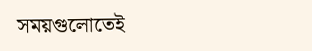সময়গুলোতেই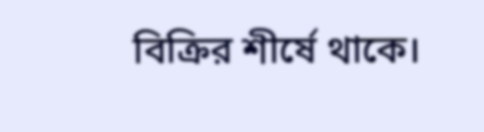বিক্রির শীর্ষে থাকে।